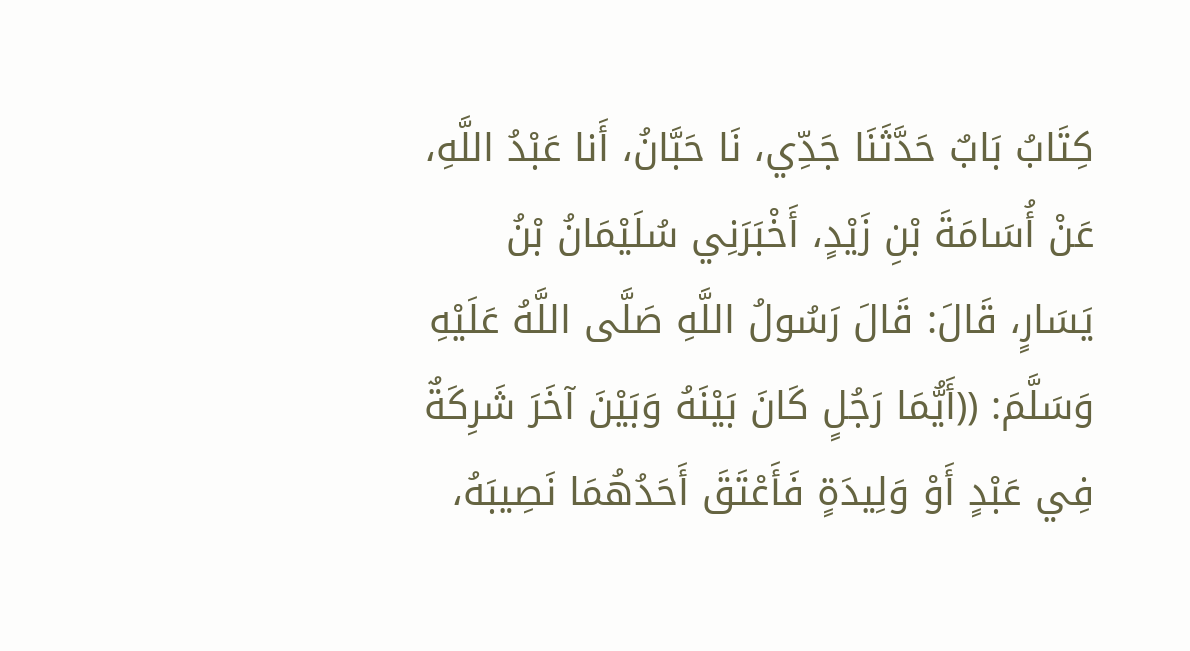كِتَابُ بَابٌ حَدَّثَنَا جَدِّي، نَا حَبَّانُ، أَنا عَبْدُ اللَّهِ، عَنْ أُسَامَةَ بْنِ زَيْدٍ، أَخْبَرَنِي سُلَيْمَانُ بْنُ يَسَارٍ، قَالَ: قَالَ رَسُولُ اللَّهِ صَلَّى اللَّهُ عَلَيْهِ وَسَلَّمَ: ((أَيُّمَا رَجُلٍ كَانَ بَيْنَهُ وَبَيْنَ آخَرَ شَرِكَةٌ فِي عَبْدٍ أَوْ وَلِيدَةٍ فَأَعْتَقَ أَحَدُهُمَا نَصِيبَهُ،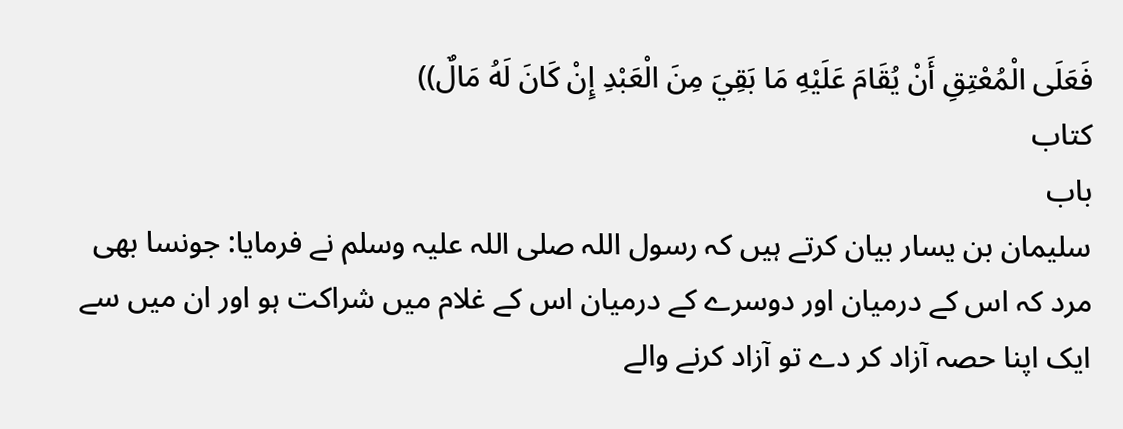فَعَلَى الْمُعْتِقِ أَنْ يُقَامَ عَلَيْهِ مَا بَقِيَ مِنَ الْعَبْدِ إِنْ كَانَ لَهُ مَالٌ))
کتاب
باب
سلیمان بن یسار بیان کرتے ہیں کہ رسول اللہ صلی اللہ علیہ وسلم نے فرمایا: جونسا بھی مرد کہ اس کے درمیان اور دوسرے کے درمیان اس کے غلام میں شراکت ہو اور ان میں سے ایک اپنا حصہ آزاد کر دے تو آزاد کرنے والے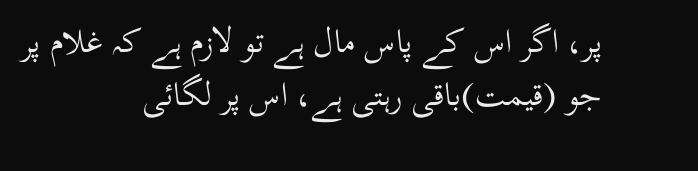پر، اگر اس کے پاس مال ہے تو لازم ہے کہ غلام پر جو (قیمت)باقی رہتی ہے، اس پر لگائی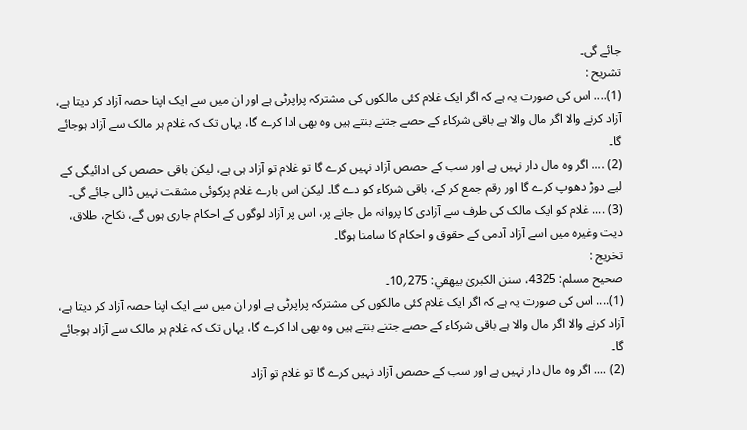جائے گی۔
تشریح :
(1).... اس کی صورت یہ ہے کہ اگر ایک غلام کئی مالکوں کی مشترکہ پراپرٹی ہے اور ان میں سے ایک اپنا حصہ آزاد کر دیتا ہے، آزاد کرنے والا اگر مال والا ہے باقی شرکاء کے حصے جتنے بنتے ہیں وہ بھی ادا کرے گا، یہاں تک کہ غلام ہر مالک سے آزاد ہوجائے گا۔
(2) .... اگر وہ مال دار نہیں ہے اور سب کے حصص آزاد نہیں کرے گا تو غلام تو آزاد ہی ہے، لیکن باقی حصص کی ادائیگی کے لیے دوڑ دھوپ کرے گا اور رقم جمع کر کے، باقی شرکاء کو دے گا۔ لیکن اس بارے غلام پرکوئی مشقت نہیں ڈالی جائے گی۔
(3) .... غلام کو ایک مالک کی طرف سے آزادی کا پروانہ مل جانے پر، اس پر آزاد لوگوں کے احکام جاری ہوں گے، نکاح، طلاق، دیت وغیرہ میں اسے آزاد آدمی کے حقوق و احکام کا سامنا ہوگا۔
تخریج :
صحیح مسلم: 4325، سنن الکبریٰ بیهقي: 275؍10۔
(1).... اس کی صورت یہ ہے کہ اگر ایک غلام کئی مالکوں کی مشترکہ پراپرٹی ہے اور ان میں سے ایک اپنا حصہ آزاد کر دیتا ہے، آزاد کرنے والا اگر مال والا ہے باقی شرکاء کے حصے جتنے بنتے ہیں وہ بھی ادا کرے گا، یہاں تک کہ غلام ہر مالک سے آزاد ہوجائے گا۔
(2) .... اگر وہ مال دار نہیں ہے اور سب کے حصص آزاد نہیں کرے گا تو غلام تو آزاد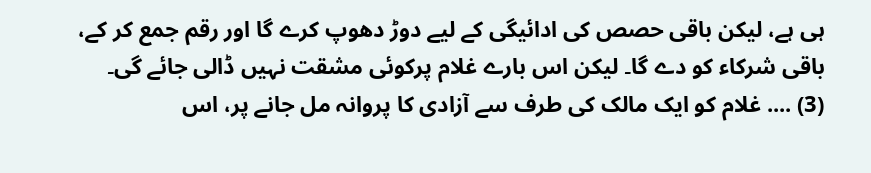ہی ہے، لیکن باقی حصص کی ادائیگی کے لیے دوڑ دھوپ کرے گا اور رقم جمع کر کے، باقی شرکاء کو دے گا۔ لیکن اس بارے غلام پرکوئی مشقت نہیں ڈالی جائے گی۔
(3) .... غلام کو ایک مالک کی طرف سے آزادی کا پروانہ مل جانے پر، اس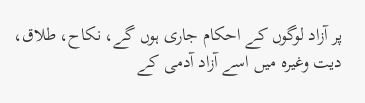پر آزاد لوگوں کے احکام جاری ہوں گے، نکاح، طلاق، دیت وغیرہ میں اسے آزاد آدمی کے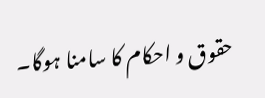حقوق و احکام کا سامنا ہوگا۔